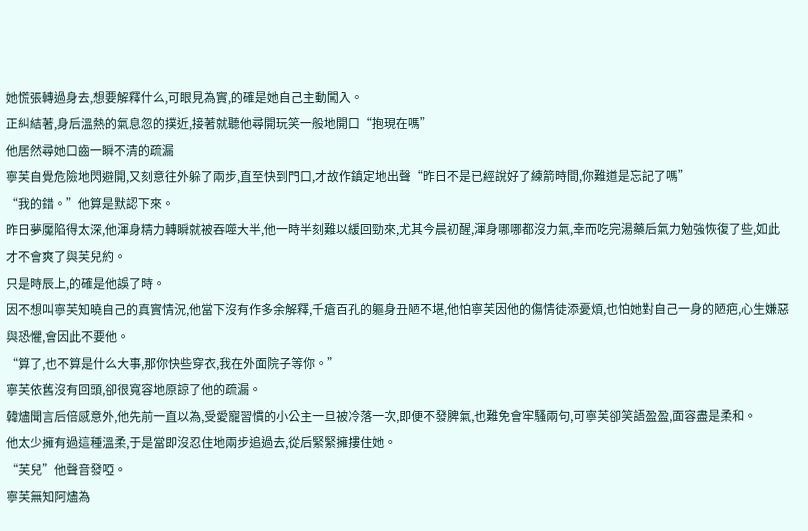她慌張轉過身去,想要解釋什么,可眼見為實,的確是她自己主動闖入。
正糾結著,身后溫熱的氣息忽的撲近,接著就聽他尋開玩笑一般地開口“抱現在嗎”
他居然尋她口齒一瞬不清的疏漏
寧芙自覺危險地閃避開,又刻意往外躲了兩步,直至快到門口,才故作鎮定地出聲“昨日不是已經說好了練箭時間,你難道是忘記了嗎”
“我的錯。”他算是默認下來。
昨日夢魘陷得太深,他渾身精力轉瞬就被吞噬大半,他一時半刻難以緩回勁來,尤其今晨初醒,渾身哪哪都沒力氣,幸而吃完湯藥后氣力勉強恢復了些,如此才不會爽了與芙兒約。
只是時辰上,的確是他誤了時。
因不想叫寧芙知曉自己的真實情況,他當下沒有作多余解釋,千瘡百孔的軀身丑陋不堪,他怕寧芙因他的傷情徒添憂煩,也怕她對自己一身的陋疤,心生嫌惡與恐懼,會因此不要他。
“算了,也不算是什么大事,那你快些穿衣,我在外面院子等你。”
寧芙依舊沒有回頭,卻很寬容地原諒了他的疏漏。
韓燼聞言后倍感意外,他先前一直以為,受愛寵習慣的小公主一旦被冷落一次,即便不發脾氣,也難免會牢騷兩句,可寧芙卻笑語盈盈,面容盡是柔和。
他太少擁有過這種溫柔,于是當即沒忍住地兩步追過去,從后緊緊擁摟住她。
“芙兒”他聲音發啞。
寧芙無知阿燼為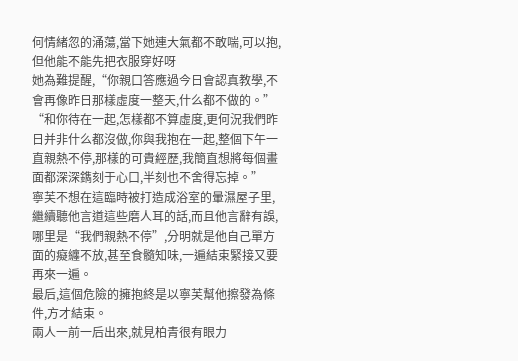何情緒忽的涌蕩,當下她連大氣都不敢喘,可以抱,但他能不能先把衣服穿好呀
她為難提醒,“你親口答應過今日會認真教學,不會再像昨日那樣虛度一整天,什么都不做的。”
“和你待在一起,怎樣都不算虛度,更何況我們昨日并非什么都沒做,你與我抱在一起,整個下午一直親熱不停,那樣的可貴經歷,我簡直想將每個畫面都深深鐫刻于心口,半刻也不舍得忘掉。”
寧芙不想在這臨時被打造成浴室的暈濕屋子里,繼續聽他言道這些磨人耳的話,而且他言辭有誤,哪里是“我們親熱不停”,分明就是他自己單方面的癡纏不放,甚至食髓知味,一遍結束緊接又要再來一遍。
最后,這個危險的擁抱終是以寧芙幫他擦發為條件,方才結束。
兩人一前一后出來,就見柏青很有眼力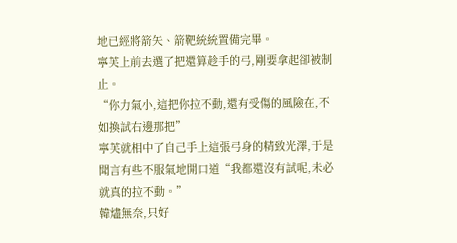地已經將箭矢、箭靶統統置備完畢。
寧芙上前去選了把還算趁手的弓,剛要拿起卻被制止。
“你力氣小,這把你拉不動,還有受傷的風險在,不如換試右邊那把”
寧芙就相中了自己手上這張弓身的精致光澤,于是聞言有些不服氣地開口道“我都還沒有試呢,未必就真的拉不動。”
韓燼無奈,只好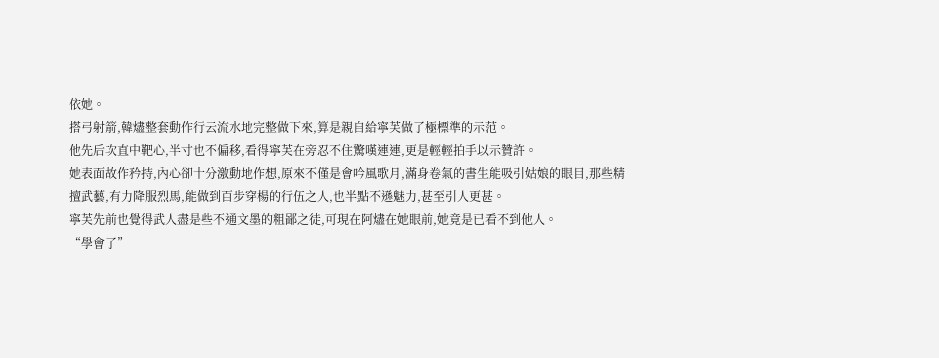依她。
搭弓射箭,韓燼整套動作行云流水地完整做下來,算是親自給寧芙做了極標準的示范。
他先后次直中靶心,半寸也不偏移,看得寧芙在旁忍不住驚嘆連連,更是輕輕拍手以示贊許。
她表面故作矜持,內心卻十分激動地作想,原來不僅是會吟風歌月,滿身卷氣的書生能吸引姑娘的眼目,那些精擅武藝,有力降服烈馬,能做到百步穿楊的行伍之人,也半點不遜魅力,甚至引人更甚。
寧芙先前也覺得武人盡是些不通文墨的粗鄙之徒,可現在阿燼在她眼前,她竟是已看不到他人。
“學會了”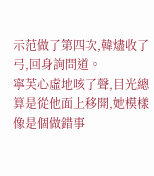示范做了第四次,韓燼收了弓,回身詢問道。
寧芙心虛地咳了聲,目光總算是從他面上移開,她模樣像是個做錯事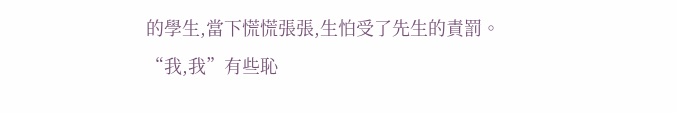的學生,當下慌慌張張,生怕受了先生的責罰。
“我,我”有些恥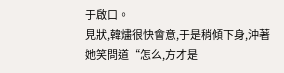于啟口。
見狀,韓燼很快會意,于是稍傾下身,沖著她笑問道“怎么,方才是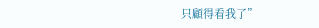只顧得看我了”